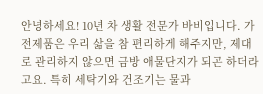안녕하세요! 10년 차 생활 전문가 바비입니다. 가전제품은 우리 삶을 참 편리하게 해주지만, 제대로 관리하지 않으면 금방 애물단지가 되곤 하더라고요. 특히 세탁기와 건조기는 물과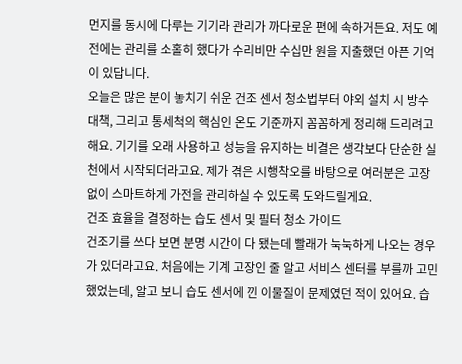먼지를 동시에 다루는 기기라 관리가 까다로운 편에 속하거든요. 저도 예전에는 관리를 소홀히 했다가 수리비만 수십만 원을 지출했던 아픈 기억이 있답니다.
오늘은 많은 분이 놓치기 쉬운 건조 센서 청소법부터 야외 설치 시 방수 대책, 그리고 통세척의 핵심인 온도 기준까지 꼼꼼하게 정리해 드리려고 해요. 기기를 오래 사용하고 성능을 유지하는 비결은 생각보다 단순한 실천에서 시작되더라고요. 제가 겪은 시행착오를 바탕으로 여러분은 고장 없이 스마트하게 가전을 관리하실 수 있도록 도와드릴게요.
건조 효율을 결정하는 습도 센서 및 필터 청소 가이드
건조기를 쓰다 보면 분명 시간이 다 됐는데 빨래가 눅눅하게 나오는 경우가 있더라고요. 처음에는 기계 고장인 줄 알고 서비스 센터를 부를까 고민했었는데, 알고 보니 습도 센서에 낀 이물질이 문제였던 적이 있어요. 습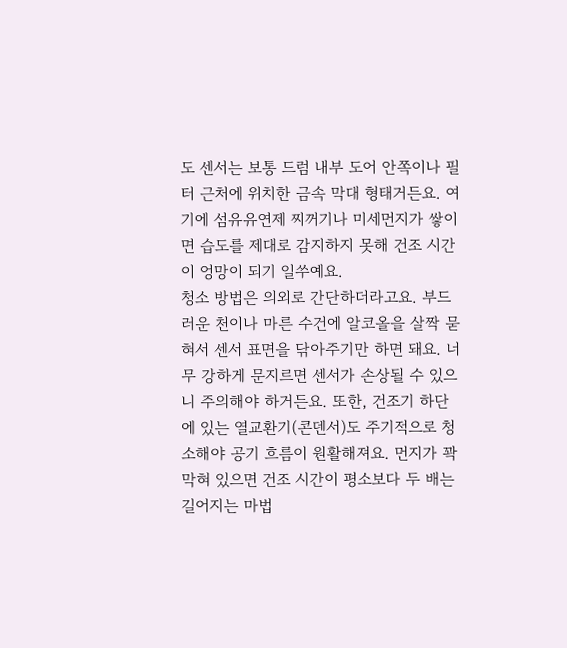도 센서는 보통 드럼 내부 도어 안쪽이나 필터 근처에 위치한 금속 막대 형태거든요. 여기에 섬유유연제 찌꺼기나 미세먼지가 쌓이면 습도를 제대로 감지하지 못해 건조 시간이 엉망이 되기 일쑤예요.
청소 방법은 의외로 간단하더라고요. 부드러운 천이나 마른 수건에 알코올을 살짝 묻혀서 센서 표면을 닦아주기만 하면 돼요. 너무 강하게 문지르면 센서가 손상될 수 있으니 주의해야 하거든요. 또한, 건조기 하단에 있는 열교환기(콘덴서)도 주기적으로 청소해야 공기 흐름이 원활해져요. 먼지가 꽉 막혀 있으면 건조 시간이 평소보다 두 배는 길어지는 마법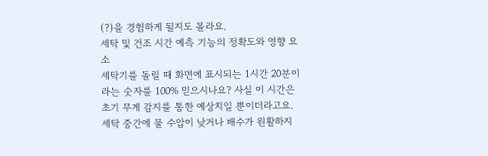(?)을 경험하게 될지도 몰라요.
세탁 및 건조 시간 예측 기능의 정확도와 영향 요소
세탁기를 돌릴 때 화면에 표시되는 1시간 20분이라는 숫자를 100% 믿으시나요? 사실 이 시간은 초기 무게 감지를 통한 예상치일 뿐이더라고요. 세탁 중간에 물 수압이 낮거나 배수가 원활하지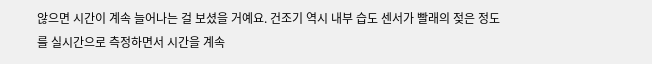않으면 시간이 계속 늘어나는 걸 보셨을 거예요. 건조기 역시 내부 습도 센서가 빨래의 젖은 정도를 실시간으로 측정하면서 시간을 계속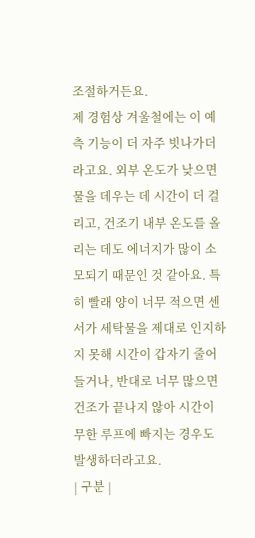조절하거든요.
제 경험상 겨울철에는 이 예측 기능이 더 자주 빗나가더라고요. 외부 온도가 낮으면 물을 데우는 데 시간이 더 걸리고, 건조기 내부 온도를 올리는 데도 에너지가 많이 소모되기 때문인 것 같아요. 특히 빨래 양이 너무 적으면 센서가 세탁물을 제대로 인지하지 못해 시간이 갑자기 줄어들거나, 반대로 너무 많으면 건조가 끝나지 않아 시간이 무한 루프에 빠지는 경우도 발생하더라고요.
| 구분 |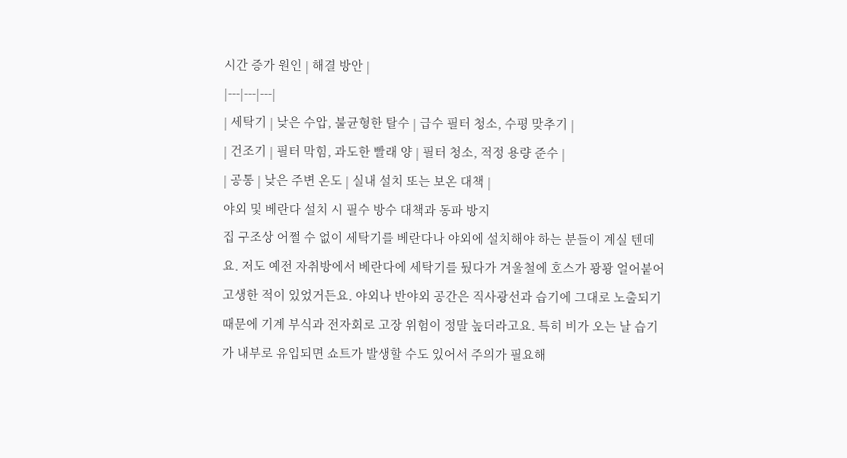시간 증가 원인 | 해결 방안 |
|---|---|---|
| 세탁기 | 낮은 수압, 불균형한 탈수 | 급수 필터 청소, 수평 맞추기 |
| 건조기 | 필터 막힘, 과도한 빨래 양 | 필터 청소, 적정 용량 준수 |
| 공통 | 낮은 주변 온도 | 실내 설치 또는 보온 대책 |
야외 및 베란다 설치 시 필수 방수 대책과 동파 방지
집 구조상 어쩔 수 없이 세탁기를 베란다나 야외에 설치해야 하는 분들이 계실 텐데요. 저도 예전 자취방에서 베란다에 세탁기를 뒀다가 겨울철에 호스가 꽝꽝 얼어붙어 고생한 적이 있었거든요. 야외나 반야외 공간은 직사광선과 습기에 그대로 노출되기 때문에 기계 부식과 전자회로 고장 위험이 정말 높더라고요. 특히 비가 오는 날 습기가 내부로 유입되면 쇼트가 발생할 수도 있어서 주의가 필요해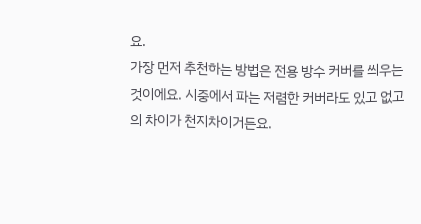요.
가장 먼저 추천하는 방법은 전용 방수 커버를 씌우는 것이에요. 시중에서 파는 저렴한 커버라도 있고 없고의 차이가 천지차이거든요.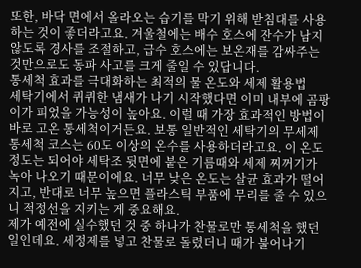또한, 바닥 면에서 올라오는 습기를 막기 위해 받침대를 사용하는 것이 좋더라고요. 겨울철에는 배수 호스에 잔수가 남지 않도록 경사를 조절하고, 급수 호스에는 보온재를 감싸주는 것만으로도 동파 사고를 크게 줄일 수 있답니다.
통세척 효과를 극대화하는 최적의 물 온도와 세제 활용법
세탁기에서 퀴퀴한 냄새가 나기 시작했다면 이미 내부에 곰팡이가 피었을 가능성이 높아요. 이럴 때 가장 효과적인 방법이 바로 고온 통세척이거든요. 보통 일반적인 세탁기의 무세제 통세척 코스는 60도 이상의 온수를 사용하더라고요. 이 온도 정도는 되어야 세탁조 뒷면에 붙은 기름때와 세제 찌꺼기가 녹아 나오기 때문이에요. 너무 낮은 온도는 살균 효과가 떨어지고, 반대로 너무 높으면 플라스틱 부품에 무리를 줄 수 있으니 적정선을 지키는 게 중요해요.
제가 예전에 실수했던 것 중 하나가 찬물로만 통세척을 했던 일인데요. 세정제를 넣고 찬물로 돌렸더니 때가 불어나기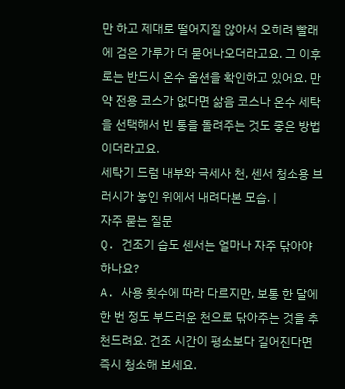만 하고 제대로 떨어지질 않아서 오히려 빨래에 검은 가루가 더 묻어나오더라고요. 그 이후로는 반드시 온수 옵션을 확인하고 있어요. 만약 전용 코스가 없다면 삶음 코스나 온수 세탁을 선택해서 빈 통을 돌려주는 것도 좋은 방법이더라고요.
세탁기 드럼 내부와 극세사 천, 센서 청소용 브러시가 놓인 위에서 내려다본 모습. |
자주 묻는 질문
Q. 건조기 습도 센서는 얼마나 자주 닦아야 하나요?
A. 사용 횟수에 따라 다르지만, 보통 한 달에 한 번 정도 부드러운 천으로 닦아주는 것을 추천드려요. 건조 시간이 평소보다 길어진다면 즉시 청소해 보세요.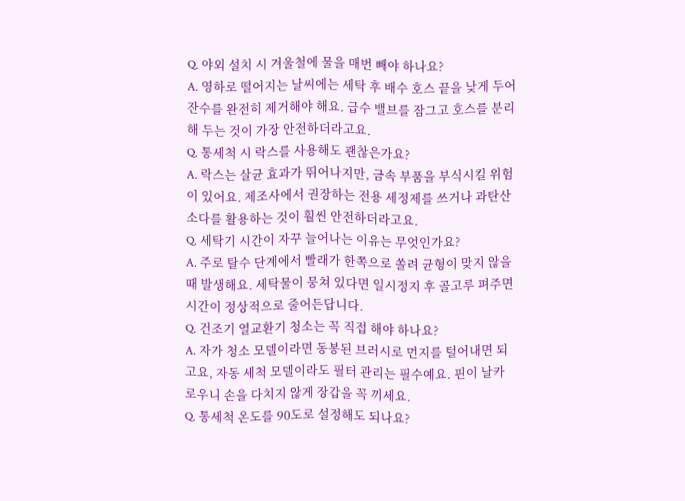Q. 야외 설치 시 겨울철에 물을 매번 빼야 하나요?
A. 영하로 떨어지는 날씨에는 세탁 후 배수 호스 끝을 낮게 두어 잔수를 완전히 제거해야 해요. 급수 밸브를 잠그고 호스를 분리해 두는 것이 가장 안전하더라고요.
Q. 통세척 시 락스를 사용해도 괜찮은가요?
A. 락스는 살균 효과가 뛰어나지만, 금속 부품을 부식시킬 위험이 있어요. 제조사에서 권장하는 전용 세정제를 쓰거나 과탄산소다를 활용하는 것이 훨씬 안전하더라고요.
Q. 세탁기 시간이 자꾸 늘어나는 이유는 무엇인가요?
A. 주로 탈수 단계에서 빨래가 한쪽으로 쏠려 균형이 맞지 않을 때 발생해요. 세탁물이 뭉쳐 있다면 일시정지 후 골고루 펴주면 시간이 정상적으로 줄어든답니다.
Q. 건조기 열교환기 청소는 꼭 직접 해야 하나요?
A. 자가 청소 모델이라면 동봉된 브러시로 먼지를 털어내면 되고요, 자동 세척 모델이라도 필터 관리는 필수예요. 핀이 날카로우니 손을 다치지 않게 장갑을 꼭 끼세요.
Q. 통세척 온도를 90도로 설정해도 되나요?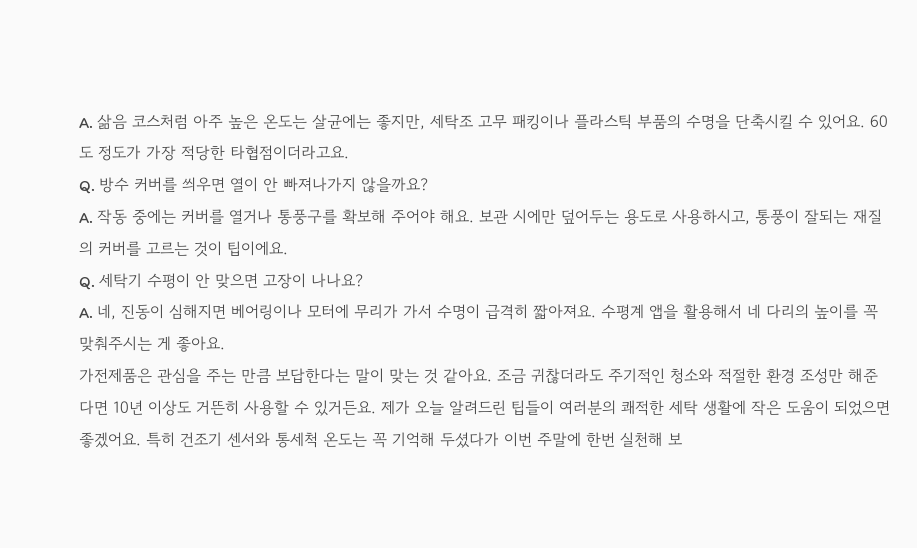A. 삶음 코스처럼 아주 높은 온도는 살균에는 좋지만, 세탁조 고무 패킹이나 플라스틱 부품의 수명을 단축시킬 수 있어요. 60도 정도가 가장 적당한 타협점이더라고요.
Q. 방수 커버를 씌우면 열이 안 빠져나가지 않을까요?
A. 작동 중에는 커버를 열거나 통풍구를 확보해 주어야 해요. 보관 시에만 덮어두는 용도로 사용하시고, 통풍이 잘되는 재질의 커버를 고르는 것이 팁이에요.
Q. 세탁기 수평이 안 맞으면 고장이 나나요?
A. 네, 진동이 심해지면 베어링이나 모터에 무리가 가서 수명이 급격히 짧아져요. 수평계 앱을 활용해서 네 다리의 높이를 꼭 맞춰주시는 게 좋아요.
가전제품은 관심을 주는 만큼 보답한다는 말이 맞는 것 같아요. 조금 귀찮더라도 주기적인 청소와 적절한 환경 조성만 해준다면 10년 이상도 거뜬히 사용할 수 있거든요. 제가 오늘 알려드린 팁들이 여러분의 쾌적한 세탁 생활에 작은 도움이 되었으면 좋겠어요. 특히 건조기 센서와 통세척 온도는 꼭 기억해 두셨다가 이번 주말에 한번 실천해 보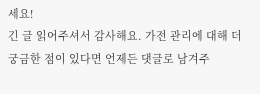세요!
긴 글 읽어주셔서 감사해요. 가전 관리에 대해 더 궁금한 점이 있다면 언제든 댓글로 남겨주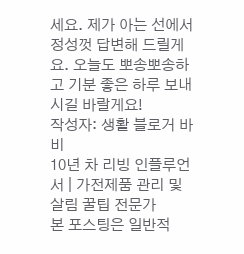세요. 제가 아는 선에서 정성껏 답변해 드릴게요. 오늘도 뽀송뽀송하고 기분 좋은 하루 보내시길 바랄게요!
작성자: 생활 블로거 바비
10년 차 리빙 인플루언서 | 가전제품 관리 및 살림 꿀팁 전문가
본 포스팅은 일반적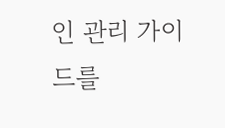인 관리 가이드를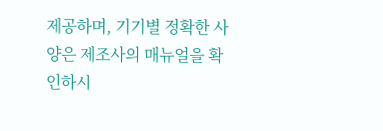제공하며, 기기별 정확한 사양은 제조사의 매뉴얼을 확인하시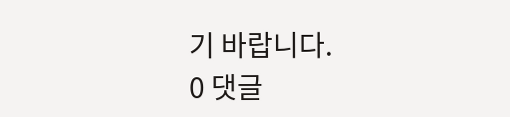기 바랍니다.
0 댓글